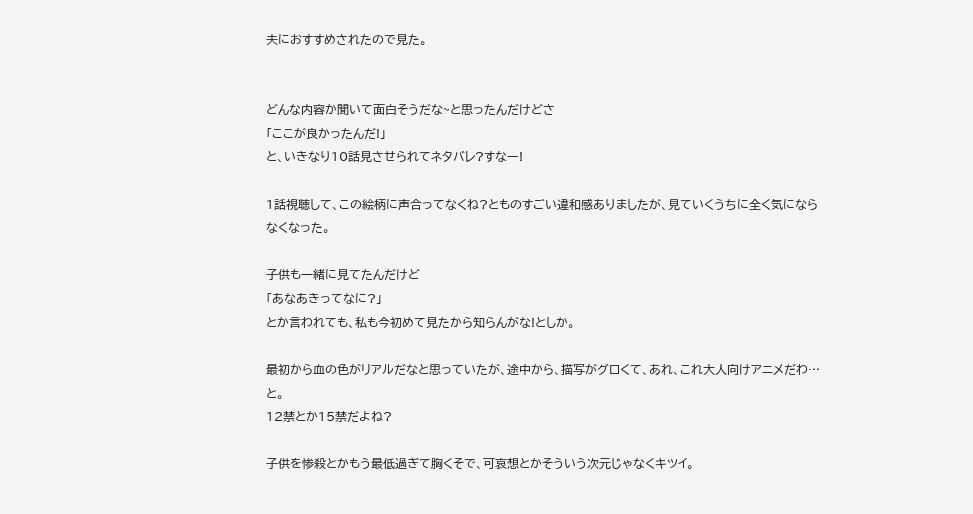夫におすすめされたので見た。


どんな内容か聞いて面白そうだな~と思ったんだけどさ
「ここが良かったんだ!」
と、いきなり10話見させられてネタバレ?すなー!

1話視聴して、この絵柄に声合ってなくね?とものすごい違和感ありましたが、見ていくうちに全く気にならなくなった。

子供も一緒に見てたんだけど
「あなあきってなに?」
とか言われても、私も今初めて見たから知らんがな!としか。

最初から血の色がリアルだなと思っていたが、途中から、描写がグロくて、あれ、これ大人向けアニメだわ…と。
12禁とか15禁だよね?

子供を惨殺とかもう最低過ぎて胸くそで、可哀想とかそういう次元じゃなくキツイ。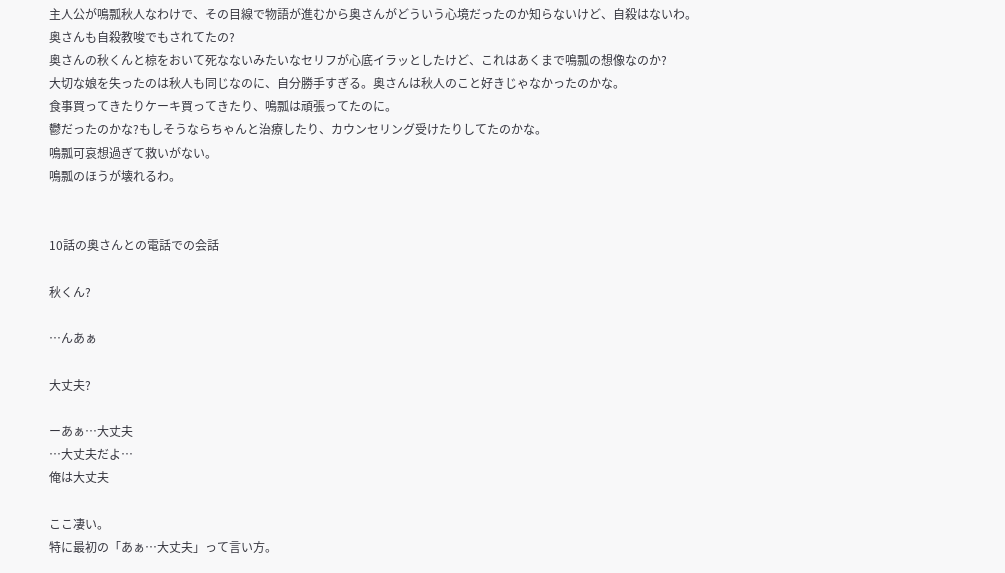主人公が鳴瓢秋人なわけで、その目線で物語が進むから奥さんがどういう心境だったのか知らないけど、自殺はないわ。
奥さんも自殺教唆でもされてたの?
奥さんの秋くんと椋をおいて死なないみたいなセリフが心底イラッとしたけど、これはあくまで鳴瓢の想像なのか?
大切な娘を失ったのは秋人も同じなのに、自分勝手すぎる。奥さんは秋人のこと好きじゃなかったのかな。
食事買ってきたりケーキ買ってきたり、鳴瓢は頑張ってたのに。
鬱だったのかな?もしそうならちゃんと治療したり、カウンセリング受けたりしてたのかな。
鳴瓢可哀想過ぎて救いがない。
鳴瓢のほうが壊れるわ。


10話の奥さんとの電話での会話

秋くん?

…んあぁ

大丈夫?

ーあぁ…大丈夫
…大丈夫だよ…
俺は大丈夫

ここ凄い。
特に最初の「あぁ…大丈夫」って言い方。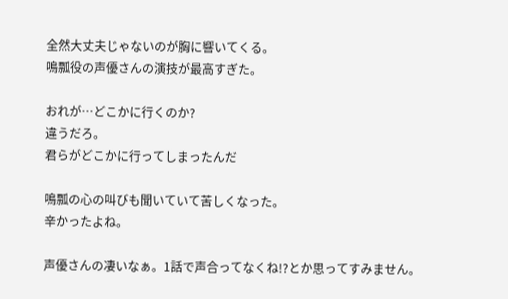全然大丈夫じゃないのが胸に響いてくる。
鳴瓢役の声優さんの演技が最高すぎた。

おれが…どこかに行くのか?
違うだろ。
君らがどこかに行ってしまったんだ

鳴瓢の心の叫びも聞いていて苦しくなった。
辛かったよね。

声優さんの凄いなぁ。1話で声合ってなくね!?とか思ってすみません。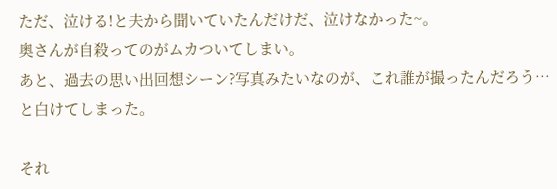ただ、泣ける!と夫から聞いていたんだけだ、泣けなかった~。
奥さんが自殺ってのがムカついてしまい。
あと、過去の思い出回想シーン?写真みたいなのが、これ誰が撮ったんだろう…と白けてしまった。

それ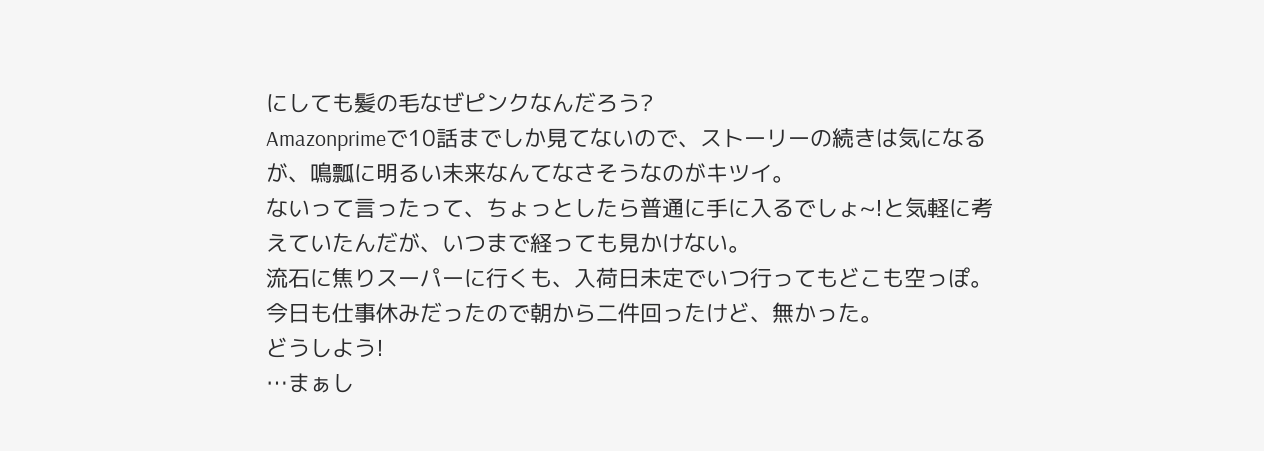にしても髪の毛なぜピンクなんだろう?
Amazonprimeで10話までしか見てないので、ストーリーの続きは気になるが、鳴瓢に明るい未来なんてなさそうなのがキツイ。
ないって言ったって、ちょっとしたら普通に手に入るでしょ~!と気軽に考えていたんだが、いつまで経っても見かけない。
流石に焦りスーパーに行くも、入荷日未定でいつ行ってもどこも空っぽ。
今日も仕事休みだったので朝から二件回ったけど、無かった。
どうしよう!
…まぁし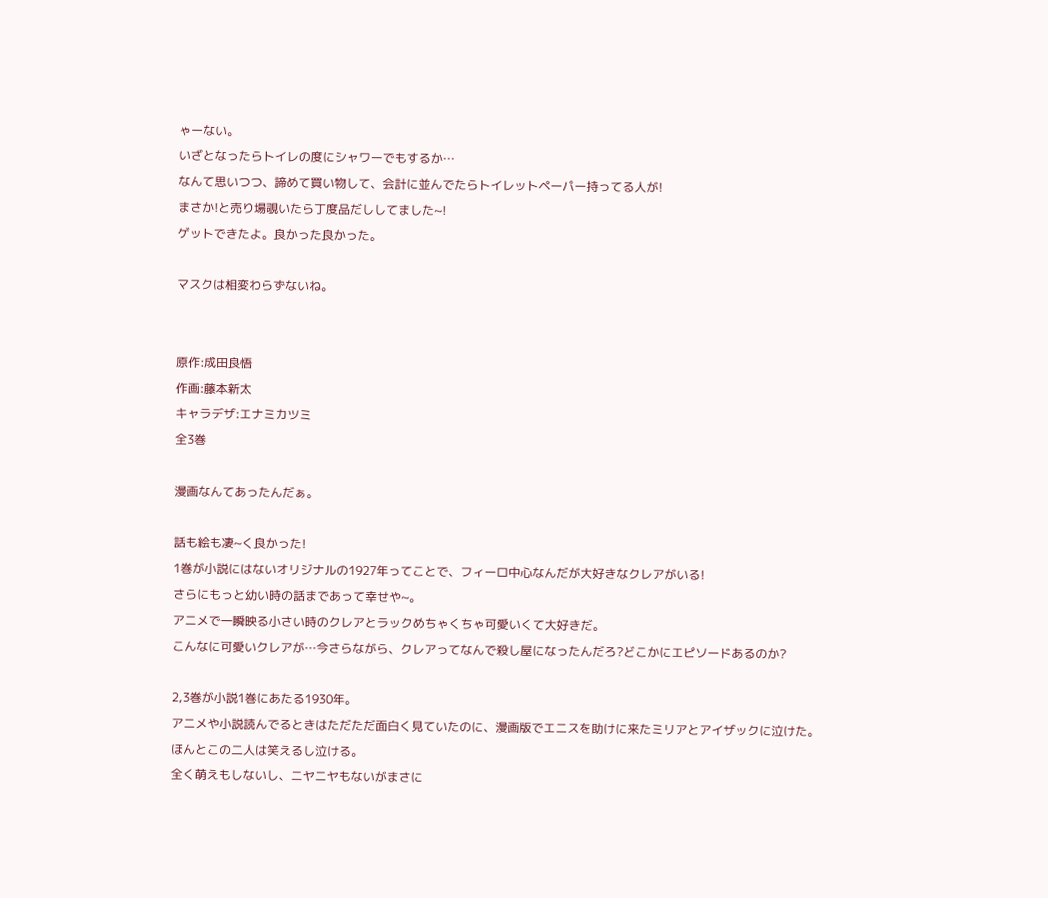ゃーない。
いざとなったらトイレの度にシャワーでもするか…
なんて思いつつ、諦めて買い物して、会計に並んでたらトイレットペーパー持ってる人が!
まさか!と売り場覗いたら丁度品だししてました~!
ゲットできたよ。良かった良かった。

マスクは相変わらずないね。


原作:成田良悟
作画:藤本新太
キャラデザ:エナミカツミ
全3巻

漫画なんてあったんだぁ。

話も絵も凄~く良かった!
1巻が小説にはないオリジナルの1927年ってことで、フィーロ中心なんだが大好きなクレアがいる!
さらにもっと幼い時の話まであって幸せや~。
アニメで一瞬映る小さい時のクレアとラックめちゃくちゃ可愛いくて大好きだ。
こんなに可愛いクレアが…今さらながら、クレアってなんで殺し屋になったんだろ?どこかにエピソードあるのか?

2,3巻が小説1巻にあたる1930年。
アニメや小説読んでるときはただただ面白く見ていたのに、漫画版でエニスを助けに来たミリアとアイザックに泣けた。
ほんとこの二人は笑えるし泣ける。
全く萌えもしないし、ニヤニヤもないがまさに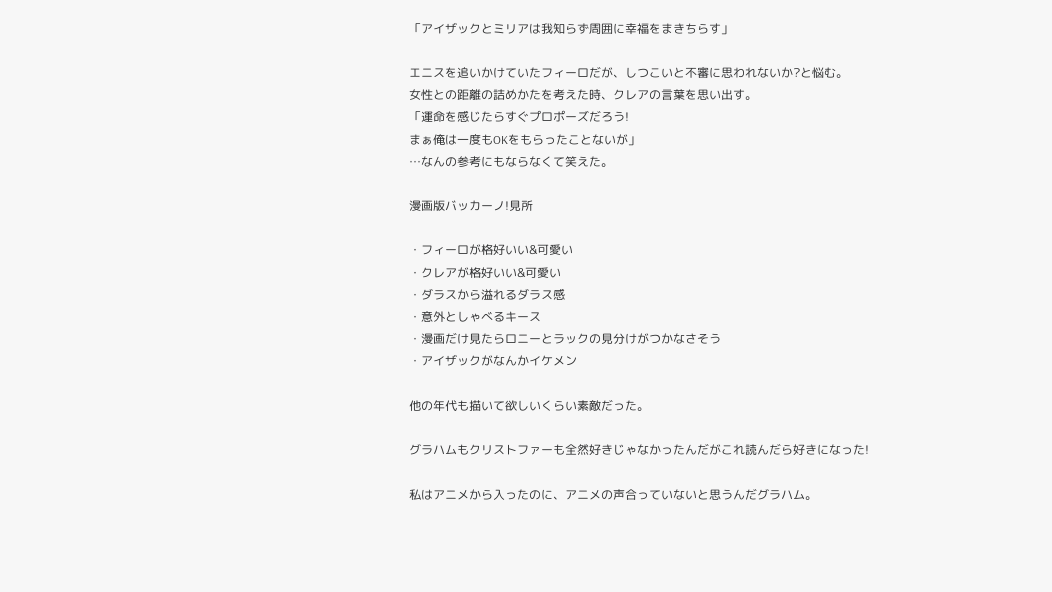「アイザックとミリアは我知らず周囲に幸福をまきちらす」

エニスを追いかけていたフィーロだが、しつこいと不審に思われないか?と悩む。
女性との距離の詰めかたを考えた時、クレアの言葉を思い出す。
「運命を感じたらすぐプロポーズだろう!
まぁ俺は一度もOKをもらったことないが」
…なんの参考にもならなくて笑えた。

漫画版バッカーノ!見所

・フィーロが格好いい&可愛い
・クレアが格好いい&可愛い
・ダラスから溢れるダラス感
・意外としゃべるキース
・漫画だけ見たらロニーとラックの見分けがつかなさそう
・アイザックがなんかイケメン

他の年代も描いて欲しいくらい素敵だった。

グラハムもクリストファーも全然好きじゃなかったんだがこれ読んだら好きになった!

私はアニメから入ったのに、アニメの声合っていないと思うんだグラハム。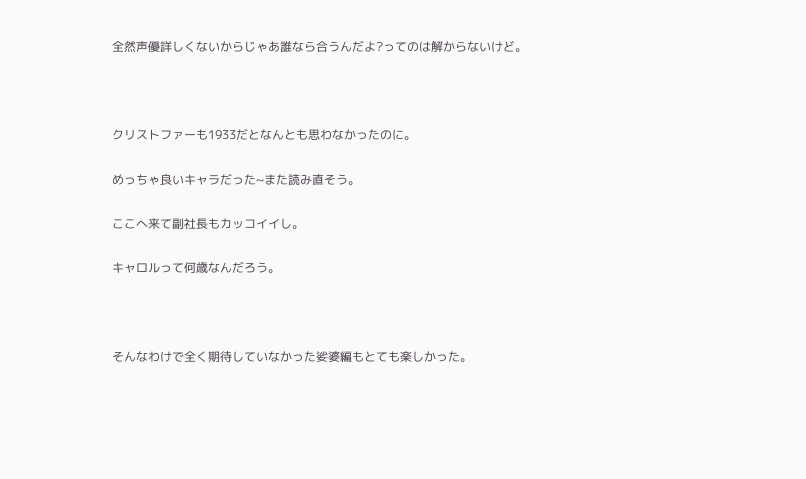全然声優詳しくないからじゃあ誰なら合うんだよ?ってのは解からないけど。



クリストファーも1933だとなんとも思わなかったのに。

めっちゃ良いキャラだった~また読み直そう。

ここへ来て副社長もカッコイイし。

キャロルって何歳なんだろう。



そんなわけで全く期待していなかった娑婆編もとても楽しかった。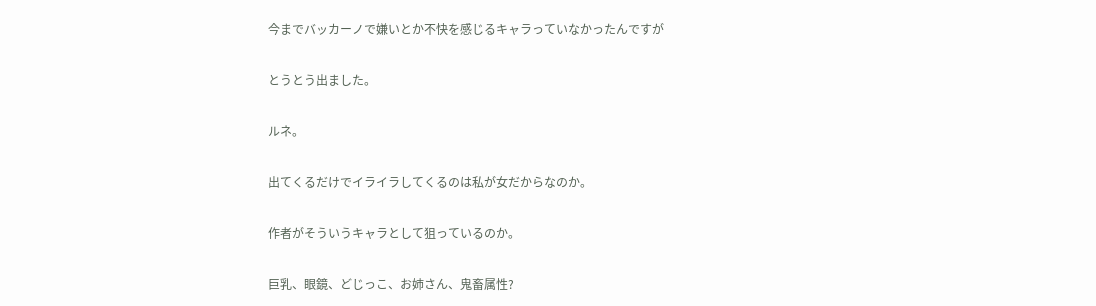今までバッカーノで嫌いとか不快を感じるキャラっていなかったんですが

とうとう出ました。

ルネ。

出てくるだけでイライラしてくるのは私が女だからなのか。

作者がそういうキャラとして狙っているのか。

巨乳、眼鏡、どじっこ、お姉さん、鬼畜属性?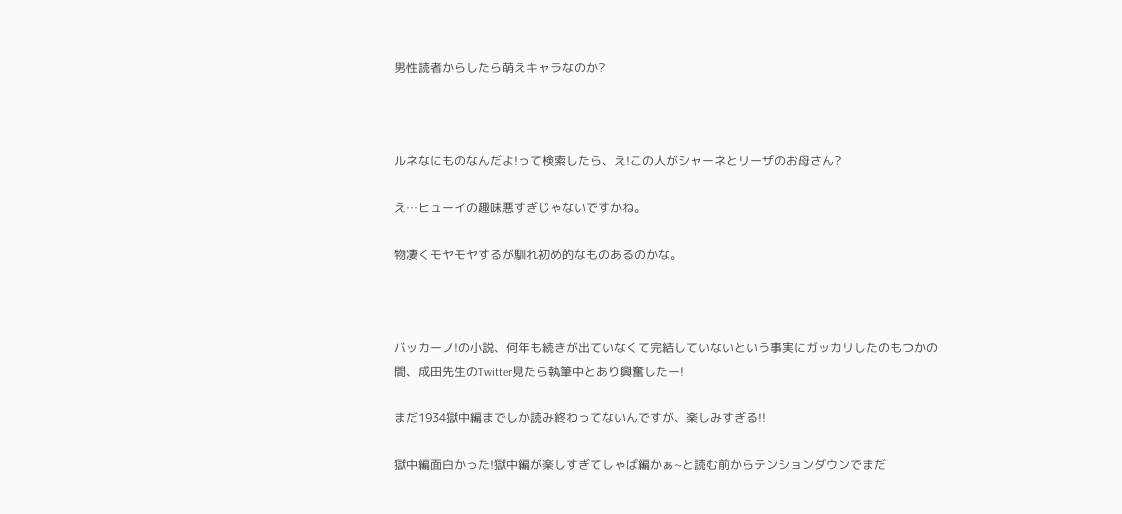男性読者からしたら萌えキャラなのか?



ルネなにものなんだよ!って検索したら、え!この人がシャーネとリーザのお母さん?

え…ヒューイの趣味悪すぎじゃないですかね。

物凄くモヤモヤするが馴れ初め的なものあるのかな。



バッカーノ!の小説、何年も続きが出ていなくて完結していないという事実にガッカリしたのもつかの間、成田先生のTwitter見たら執筆中とあり興奮したー!

まだ1934獄中編までしか読み終わってないんですが、楽しみすぎる!!

獄中編面白かった!獄中編が楽しすぎてしゃば編かぁ~と読む前からテンションダウンでまだ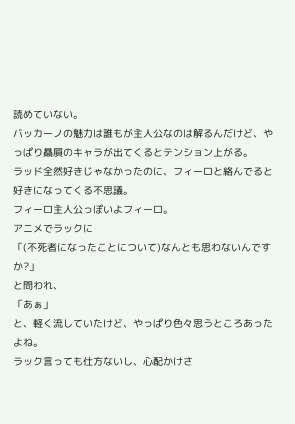読めていない。
バッカーノの魅力は誰もが主人公なのは解るんだけど、やっぱり贔屓のキャラが出てくるとテンション上がる。
ラッド全然好きじゃなかったのに、フィーロと絡んでると好きになってくる不思議。
フィーロ主人公っぽいよフィーロ。
アニメでラックに
「(不死者になったことについて)なんとも思わないんですか?」
と問われ、
「あぁ」
と、軽く流していたけど、やっぱり色々思うところあったよね。
ラック言っても仕方ないし、心配かけさ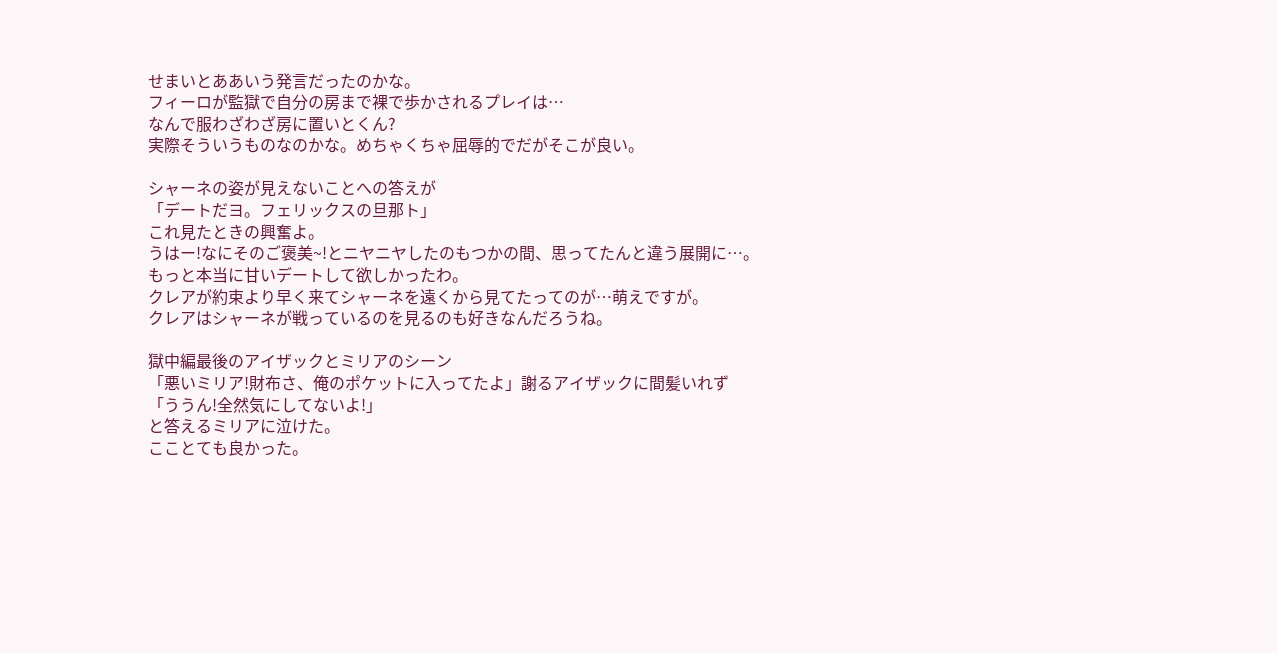せまいとああいう発言だったのかな。
フィーロが監獄で自分の房まで裸で歩かされるプレイは…
なんで服わざわざ房に置いとくん?
実際そういうものなのかな。めちゃくちゃ屈辱的でだがそこが良い。

シャーネの姿が見えないことへの答えが
「デートだヨ。フェリックスの旦那ト」
これ見たときの興奮よ。
うはー!なにそのご褒美~!とニヤニヤしたのもつかの間、思ってたんと違う展開に…。
もっと本当に甘いデートして欲しかったわ。
クレアが約束より早く来てシャーネを遠くから見てたってのが…萌えですが。
クレアはシャーネが戦っているのを見るのも好きなんだろうね。

獄中編最後のアイザックとミリアのシーン
「悪いミリア!財布さ、俺のポケットに入ってたよ」謝るアイザックに間髪いれず
「ううん!全然気にしてないよ!」
と答えるミリアに泣けた。
こことても良かった。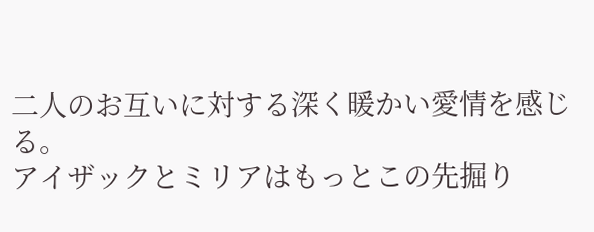二人のお互いに対する深く暖かい愛情を感じる。
アイザックとミリアはもっとこの先掘り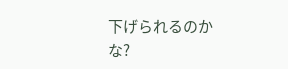下げられるのかな?